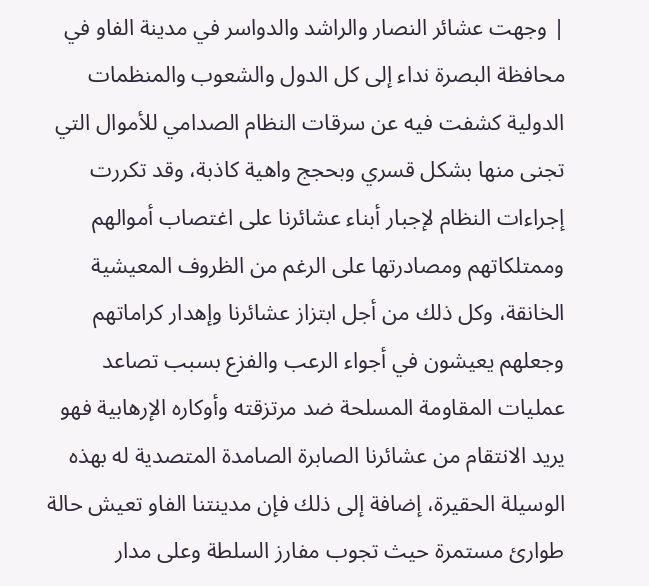| وجهت عشائر النصار والراشد والدواسر في مدينة الفاو في محافظة البصرة نداء إلى كل الدول والشعوب والمنظمات الدولية كشفت فيه عن سرقات النظام الصدامي للأموال التي تجنى منها بشكل قسري وبحجج واهية كاذبة، وقد تكررت إجراءات النظام لإجبار أبناء عشائرنا على اغتصاب أموالهم وممتلكاتهم ومصادرتها على الرغم من الظروف المعيشية الخانقة، وكل ذلك من أجل ابتزاز عشائرنا وإهدار كراماتهم وجعلهم يعيشون في أجواء الرعب والفزع بسبب تصاعد عمليات المقاومة المسلحة ضد مرتزقته وأوكاره الإرهابية فهو يريد الانتقام من عشائرنا الصابرة الصامدة المتصدية له بهذه الوسيلة الحقيرة، إضافة إلى ذلك فإن مدينتنا الفاو تعيش حالة طوارئ مستمرة حيث تجوب مفارز السلطة وعلى مدار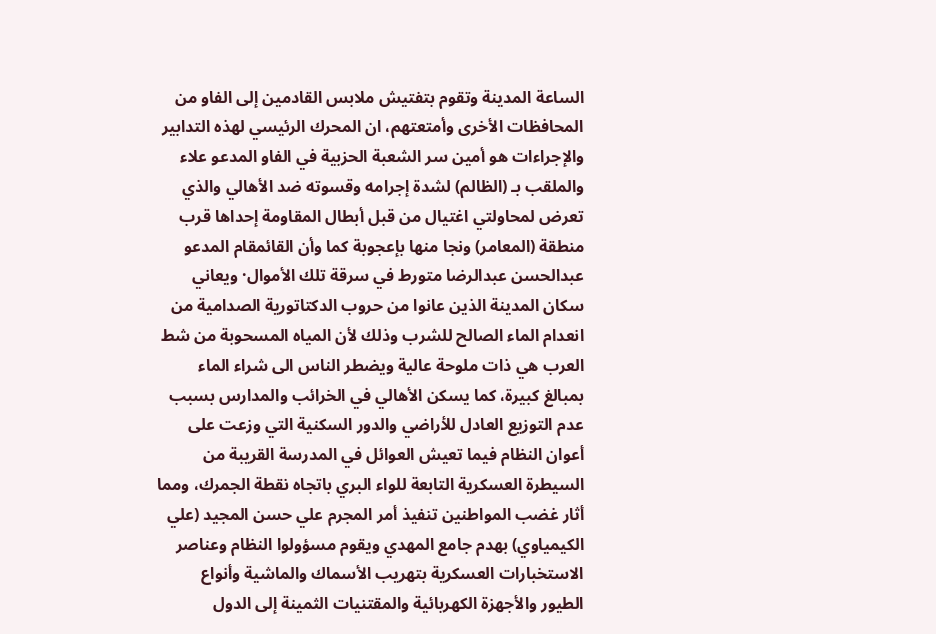الساعة المدينة وتقوم بتفتيش ملابس القادمين إلى الفاو من المحافظات الأخرى وأمتعتهم، ان المحرك الرئيسي لهذه التدابير والإجراءات هو أمين سر الشعبة الحزبية في الفاو المدعو علاء والملقب بـ (الظالم) لشدة إجرامه وقسوته ضد الأهالي والذي تعرض لمحاولتي اغتيال من قبل أبطال المقاومة إحداها قرب منطقة (المعامر) ونجا منها بإعجوبة كما وأن القائمقام المدعو عبدالحسن عبدالرضا متورط في سرقة تلك الأموال· ويعاني سكان المدينة الذين عانوا من حروب الدكتاتورية الصدامية من انعدام الماء الصالح للشرب وذلك لأن المياه المسحوبة من شط العرب هي ذات ملوحة عالية ويضطر الناس الى شراء الماء بمبالغ كبيرة، كما يسكن الأهالي في الخرائب والمدارس بسبب عدم التوزيع العادل للأراضي والدور السكنية التي وزعت على أعوان النظام فيما تعيش العوائل في المدرسة القريبة من السيطرة العسكرية التابعة للواء البري باتجاه نقطة الجمرك، ومما أثار غضب المواطنين تنفيذ أمر المجرم علي حسن المجيد (علي الكيمياوي) بهدم جامع المهدي ويقوم مسؤولوا النظام وعناصر الاستخبارات العسكرية بتهريب الأسماك والماشية وأنواع الطيور والأجهزة الكهربائية والمقتنيات الثمينة إلى الدول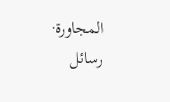المجاورة·
رسائل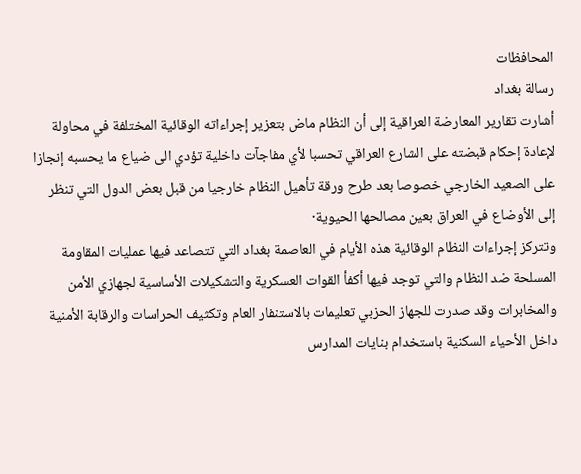المحافظات
رسالة بغداد
أشارت تقارير المعارضة العراقية إلى أن النظام ماض بتعزير إجراءاته الوقائية المختلفة في محاولة لإعادة إحكام قبضته على الشارع العراقي تحسبا لأي مفاجآت داخلية تؤدي الى ضياع ما يحسبه إنجازا على الصعيد الخارجي خصوصا بعد طرح ورقة تأهيل النظام خارجيا من قبل بعض الدول التي تنظر إلى الأوضاع في العراق بعين مصالحها الحيوية·
وتتركز إجراءات النظام الوقائية هذه الأيام في العاصمة بغداد التي تتصاعد فيها عمليات المقاومة المسلحة ضد النظام والتي توجد فيها أكفأ القوات العسكرية والتشكيلات الأساسية لجهازي الأمن والمخابرات وقد صدرت للجهاز الحزبي تعليمات بالاستنفار العام وتكثيف الحراسات والرقابة الأمنية داخل الأحياء السكنية باستخدام بنايات المدارس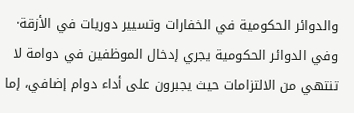والدوائر الحكومية في الخفارات وتسيير دوريات في الأزقة·
وفي الدوائر الحكومية يجري إدخال الموظفين في دوامة لا تنتهي من الالتزامات حيث يجبرون على أداء دوام إضافي، إما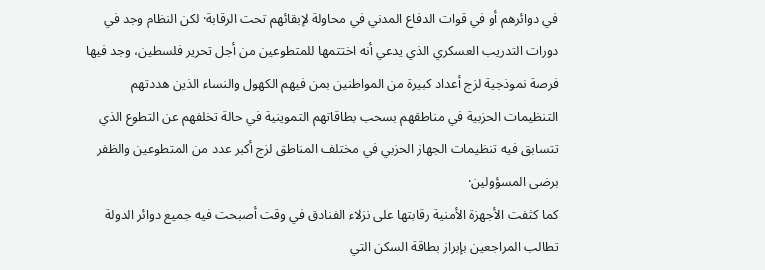في دوائرهم أو في قوات الدفاع المدني في محاولة لإبقائهم تحت الرقابة· لكن النظام وجد في دورات التدريب العسكري الذي يدعي أنه اختتمها للمتطوعين من أجل تحرير فلسطين، وجد فيها فرصة نموذجية لزج أعداد كبيرة من المواطنين بمن فيهم الكهول والنساء الذين هددتهم التنظيمات الحزبية في مناطقهم بسحب بطاقاتهم التموينية في حالة تخلفهم عن التطوع الذي تتسابق فيه تنظيمات الجهاز الحزبي في مختلف المناطق لزج أكبر عدد من المتطوعين والظفر برضى المسؤولين·
كما كثفت الأجهزة الأمنية رقابتها على نزلاء الفنادق في وقت أصبحت فيه جميع دوائر الدولة تطالب المراجعين بإبراز بطاقة السكن التي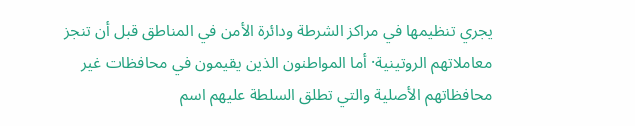يجري تنظيمها في مراكز الشرطة ودائرة الأمن في المناطق قبل أن تنجز معاملاتهم الروتينية· أما المواطنون الذين يقيمون في محافظات غير محافظاتهم الأصلية والتي تطلق السلطة عليهم اسم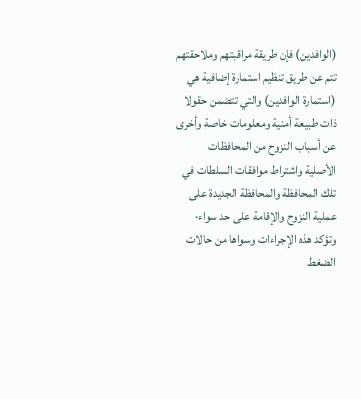(الوافدين) فإن طريقة مراقبتهم وملاحقتهم تتم عن طريق تنظيم استمارة إضافية هي (استمارة الوافدين) والتي تتضمن حقولا ذات طبيعة أمنية ومعلومات خاصة وأخرى عن أسباب النزوح من المحافظات الأصلية واشتراط موافقات السلطات في تلك المحافظة والمحافظة الجديدة على عملية النزوح والإقامة على حد سواء·
وتؤكد هذه الإجراءات وسواها من حالات الضغط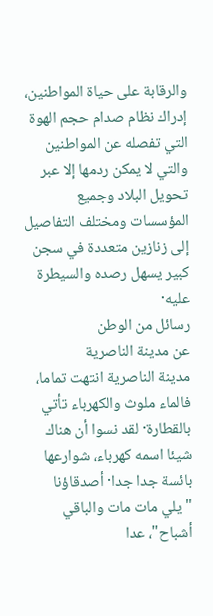والرقابة على حياة المواطنين، إدراك نظام صدام حجم الهوة التي تفصله عن المواطنين والتي لا يمكن ردمها إلا عبر تحويل البلاد وجميع المؤسسات ومختلف التفاصيل إلى زنازين متعددة في سجن كبير يسهل رصده والسيطرة عليه·
رسائل من الوطن
عن مدينة الناصرية
مدينة الناصرية انتهت تماما، فالماء ملوث والكهرباء تأتي بالقطارة· لقد نسوا أن هناك شيئا اسمه كهرباء، شوارعها بائسة جدا جدا· أصدقاؤنا "يلي مات مات والباقي أشباح"، عدا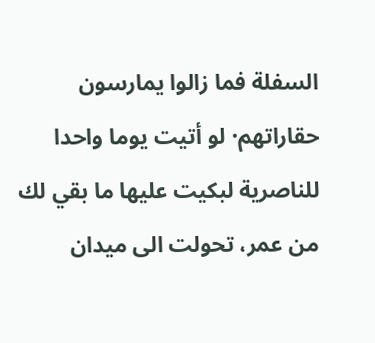السفلة فما زالوا يمارسون حقاراتهم· لو أتيت يوما واحدا للناصرية لبكيت عليها ما بقي لك من عمر، تحولت الى ميدان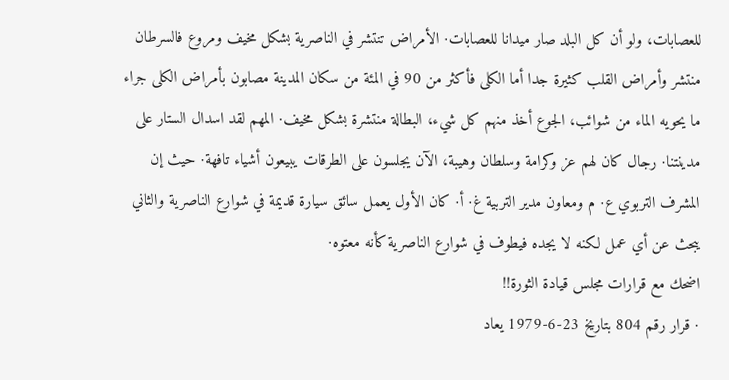للعصابات، ولو أن كل البلد صار ميدانا للعصابات· الأمراض تنتشر في الناصرية بشكل مخيف ومروع فالسرطان منتشر وأمراض القلب كثيرة جدا أما الكلى فأكثر من 90 في المئة من سكان المدينة مصابون بأمراض الكلى جراء ما يحويه الماء من شوائب، الجوع أخذ منهم كل شيء، البطالة منتشرة بشكل مخيف· المهم لقد اسدال الستار على مدينتنا· رجال كان لهم عز وكرامة وسلطان وهيبة، الآن يجلسون على الطرقات يبيعون أشياء تافهة· حيث إن المشرف التربوي ع· م ومعاون مدير التربية غ· أ· كان الأول يعمل سائق سيارة قديمة في شوارع الناصرية والثاني يبحث عن أي عمل لكنه لا يجده فيطوف في شوارع الناصرية كأنه معتوه·
اضحك مع قرارات مجلس قيادة الثورة!!
· قرار رقم 804 بتاريخ 23-6-1979 يعاد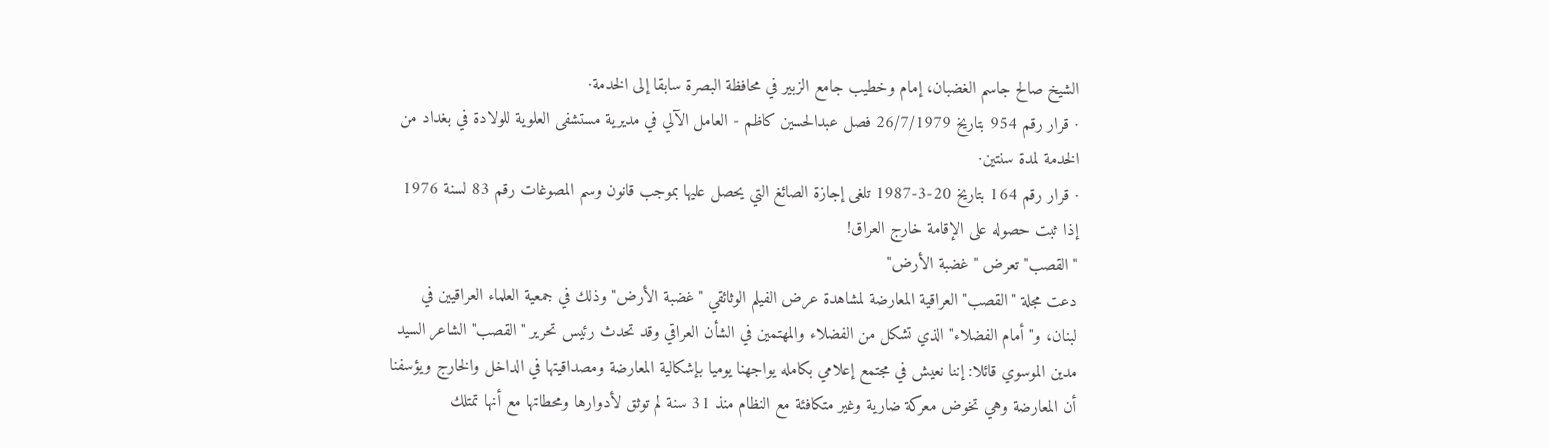الشيخ صالح جاسم الغضبان، إمام وخطيب جامع الزبير في محافظة البصرة سابقا إلى الخدمة·
· قرار رقم 954 بتاريخ 26/7/1979 فصل عبدالحسين كاظم - العامل الآلي في مديرية مستشفى العلوية للولادة في بغداد من الخدمة لمدة سنتين·
· قرار رقم 164 بتاريخ 20-3-1987 تلغى إجازة الصائغ التي يحصل عليها بموجب قانون وسم المصوغات رقم 83 لسنة 1976 إذا ثبت حصوله على الإقامة خارج العراق!
"القصب" تعرض "غضبة الأرض"
دعت مجلة "القصب" العراقية المعارضة لمشاهدة عرض الفيلم الوثائقي "غضبة الأرض" وذلك في جمعية العلماء العراقيين في لبنان، و"أمام الفضلاء" الذي تشكل من الفضلاء والمهتمين في الشأن العراقي وقد تحدث رئيس تحرير "القصب" الشاعر السيد مدين الموسوي قائلا: إننا نعيش في مجتمع إعلامي بكامله يواجهنا يوميا بإشكالية المعارضة ومصداقيتها في الداخل والخارج ويؤسفنا أن المعارضة وهي تخوض معركة ضارية وغير متكافئة مع النظام منذ 31 سنة لم توثق لأدوارها ومحطاتها مع أنها تمتلك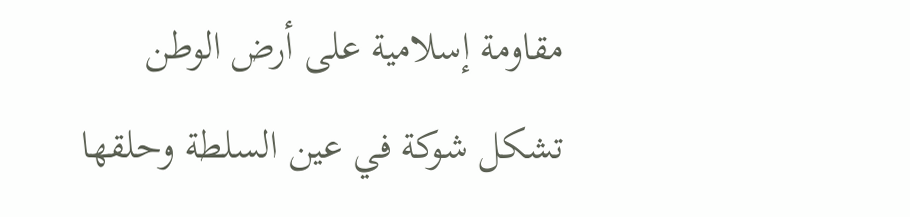مقاومة إسلامية على أرض الوطن تشكل شوكة في عين السلطة وحلقها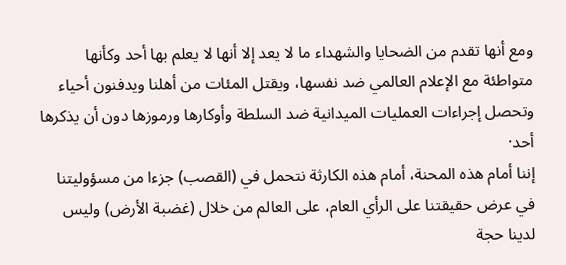ومع أنها تقدم من الضحايا والشهداء ما لا يعد إلا أنها لا يعلم بها أحد وكأنها متواطئة مع الإعلام العالمي ضد نفسها، ويقتل المئات من أهلنا ويدفنون أحياء وتحصل إجراءات العمليات الميدانية ضد السلطة وأوكارها ورموزها دون أن يذكرها أحد·
إننا أمام هذه المحنة، أمام هذه الكارثة نتحمل في (القصب) جزءا من مسؤوليتنا في عرض حقيقتنا على الرأي العام، على العالم من خلال (غضبة الأرض) وليس لدينا حجة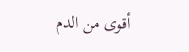أقوى من الدم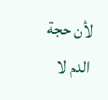لأن حجة الدم لا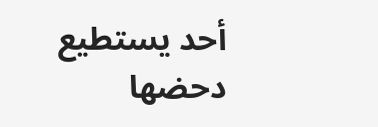أحد يستطيع دحضها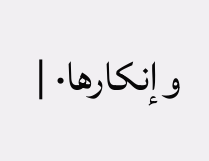وإنكارها· |